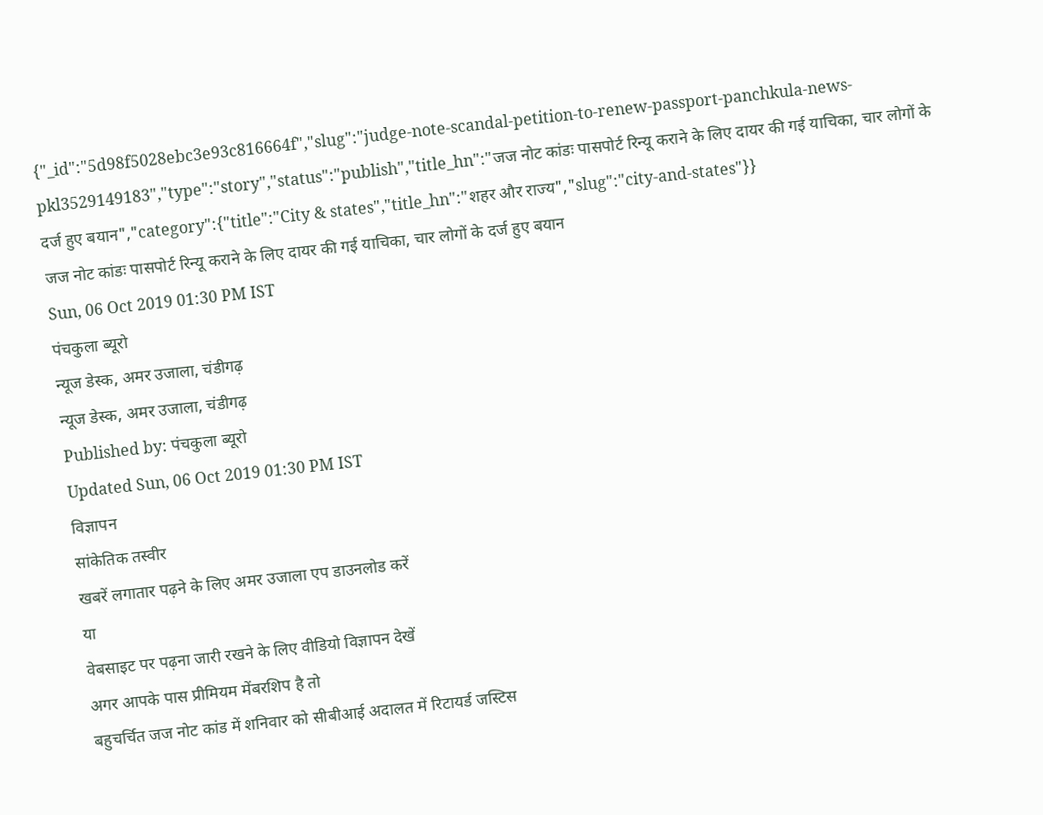{"_id":"5d98f5028ebc3e93c816664f","slug":"judge-note-scandal-petition-to-renew-passport-panchkula-news-pkl3529149183","type":"story","status":"publish","title_hn":"जज नोट कांडः पासपोर्ट रिन्यू कराने के लिए दायर की गई याचिका, चार लोगों के दर्ज हुए बयान","category":{"title":"City & states","title_hn":"शहर और राज्य","slug":"city-and-states"}}
जज नोट कांडः पासपोर्ट रिन्यू कराने के लिए दायर की गई याचिका, चार लोगों के दर्ज हुए बयान
Sun, 06 Oct 2019 01:30 PM IST
पंचकुला ब्यूरो
न्यूज डेस्क, अमर उजाला, चंडीगढ़
न्यूज डेस्क, अमर उजाला, चंडीगढ़
Published by: पंचकुला ब्यूरो
Updated Sun, 06 Oct 2019 01:30 PM IST
विज्ञापन
सांकेतिक तस्वीर
खबरें लगातार पढ़ने के लिए अमर उजाला एप डाउनलोड करें
या
वेबसाइट पर पढ़ना जारी रखने के लिए वीडियो विज्ञापन देखें
अगर आपके पास प्रीमियम मेंबरशिप है तो
बहुचर्चित जज नोट कांड में शनिवार को सीबीआई अदालत में रिटायर्ड जस्टिस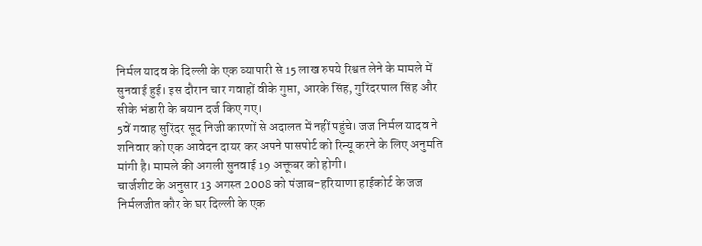निर्मल यादव के दिल्ली के एक व्यापारी से 15 लाख रुपये रिश्वत लेने के मामले में सुनवाई हुई। इस दौरान चार गवाहों वीके गुप्ता, आरके सिंह, गुरिंदरपाल सिंह और सीके भंडारी के बयान दर्ज किए गए।
5वें गवाह सुरिंदर सूद निजी कारणों से अदालत में नहीं पहुंचे। जज निर्मल यादव ने शनिवार को एक आवेदन दायर कर अपने पासपोर्ट को रिन्यू करने के लिए अनुमति मांगी है। मामले की अगली सुनवाई 19 अक्तूबर को होगी।
चार्जशीट के अनुसार 13 अगस्त 2008 को पंजाब-हरियाणा हाईकोर्ट के जज निर्मलजीत कौर के घर दिल्ली के एक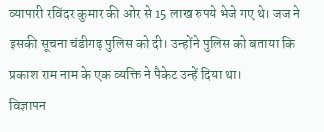व्यापारी रविंदर कुमार की ओर से 15 लाख रुपये भेजे गए थे। जज ने इसकी सूचना चंडीगढ़ पुलिस को दी। उन्होंने पुलिस को बताया कि प्रकाश राम नाम के एक व्यक्ति ने पैकेट उन्हें दिया था।
विज्ञापन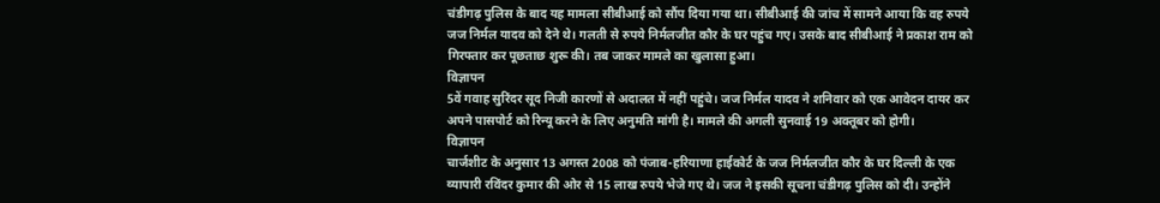चंडीगढ़ पुलिस के बाद यह मामला सीबीआई को सौंप दिया गया था। सीबीआई की जांच में सामने आया कि वह रुपये जज निर्मल यादव को देने थे। गलती से रुपये निर्मलजीत कौर के घर पहुंच गए। उसके बाद सीबीआई ने प्रकाश राम को गिरफ्तार कर पूछताछ शुरू की। तब जाकर मामले का खुलासा हुआ।
विज्ञापन
5वें गवाह सुरिंदर सूद निजी कारणों से अदालत में नहीं पहुंचे। जज निर्मल यादव ने शनिवार को एक आवेदन दायर कर अपने पासपोर्ट को रिन्यू करने के लिए अनुमति मांगी है। मामले की अगली सुनवाई 19 अक्तूबर को होगी।
विज्ञापन
चार्जशीट के अनुसार 13 अगस्त 2008 को पंजाब-हरियाणा हाईकोर्ट के जज निर्मलजीत कौर के घर दिल्ली के एक व्यापारी रविंदर कुमार की ओर से 15 लाख रुपये भेजे गए थे। जज ने इसकी सूचना चंडीगढ़ पुलिस को दी। उन्होंने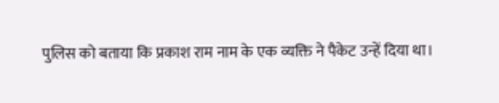पुलिस को बताया कि प्रकाश राम नाम के एक व्यक्ति ने पैकेट उन्हें दिया था।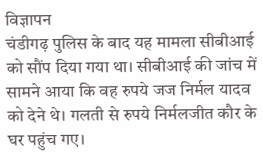विज्ञापन
चंडीगढ़ पुलिस के बाद यह मामला सीबीआई को सौंप दिया गया था। सीबीआई की जांच में सामने आया कि वह रुपये जज निर्मल यादव को देने थे। गलती से रुपये निर्मलजीत कौर के घर पहुंच गए।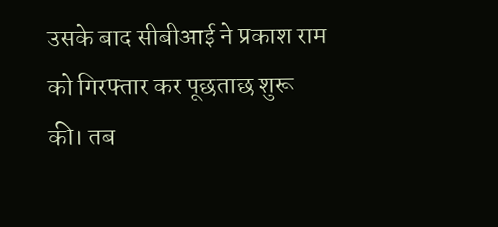उसके बाद सीबीआई ने प्रकाश राम को गिरफ्तार कर पूछताछ शुरू की। तब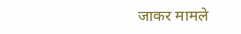जाकर मामले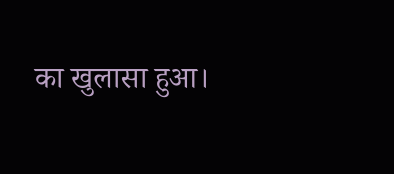का खुलासा हुआ।